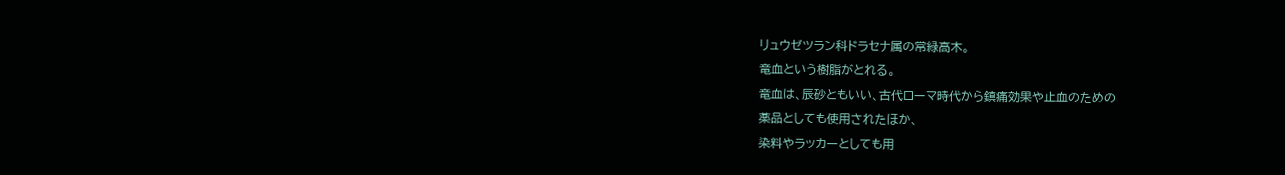リュウゼツラン科ドラセナ属の常緑高木。
竜血という樹脂がとれる。
竜血は、辰砂ともいい、古代ローマ時代から鎮痛効果や止血のための
薬品としても使用されたほか、
染料やラッカーとしても用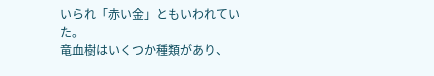いられ「赤い金」ともいわれていた。
竜血樹はいくつか種類があり、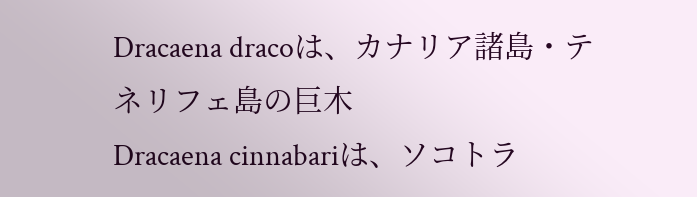Dracaena dracoは、カナリア諸島・テネリフェ島の巨木
Dracaena cinnabariは、ソコトラ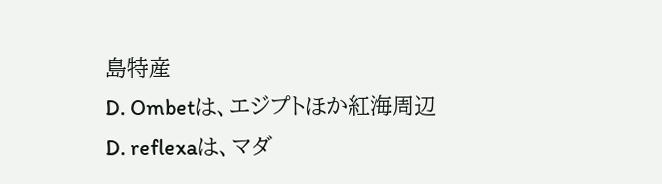島特産
D. Ombetは、エジプトほか紅海周辺
D. reflexaは、マダ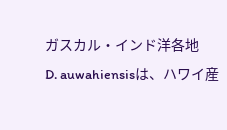ガスカル・インド洋各地
D. auwahiensisは、ハワイ産